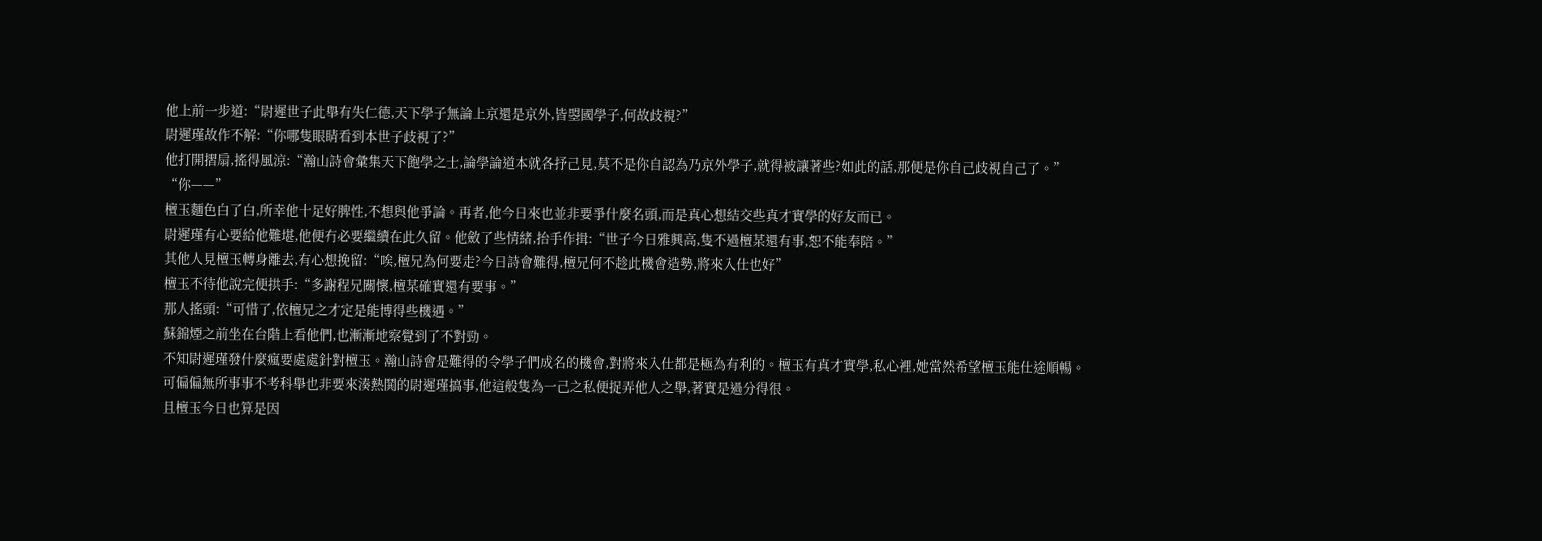他上前一步道:“尉遲世子此舉有失仁德,天下學子無論上京還是京外,皆曌國學子,何故歧視?”
尉遲瑾故作不解:“你哪隻眼睛看到本世子歧視了?”
他打開摺扇,搖得風涼:“瀚山詩會彙集天下飽學之士,論學論道本就各抒己見,莫不是你自認為乃京外學子,就得被讓著些?如此的話,那便是你自己歧視自己了。”
“你——”
檀玉麵色白了白,所幸他十足好脾性,不想與他爭論。再者,他今日來也並非要爭什麼名頭,而是真心想結交些真才實學的好友而已。
尉遲瑾有心要給他難堪,他便冇必要繼續在此久留。他斂了些情緒,抬手作揖:“世子今日雅興高,隻不過檀某還有事,恕不能奉陪。”
其他人見檀玉轉身離去,有心想挽留:“唉,檀兄為何要走?今日詩會難得,檀兄何不趁此機會造勢,將來入仕也好”
檀玉不待他說完便拱手:“多謝程兄關懷,檀某確實還有要事。”
那人搖頭:“可惜了,依檀兄之才定是能博得些機遇。”
蘇錦煙之前坐在台階上看他們,也漸漸地察覺到了不對勁。
不知尉遲瑾發什麼瘋要處處針對檀玉。瀚山詩會是難得的令學子們成名的機會,對將來入仕都是極為有利的。檀玉有真才實學,私心裡,她當然希望檀玉能仕途順暢。
可偏偏無所事事不考科舉也非要來湊熱鬨的尉遲瑾搞事,他這般隻為一己之私便捉弄他人之舉,著實是過分得很。
且檀玉今日也算是因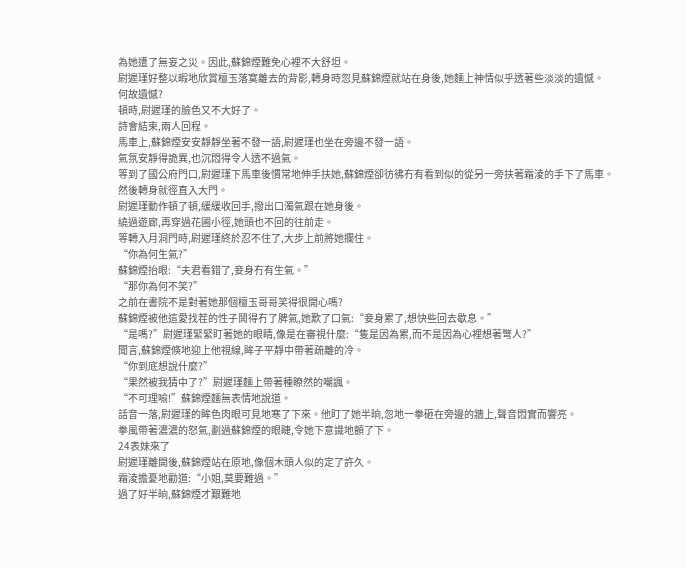為她遭了無妄之災。因此,蘇錦煙難免心裡不大舒坦。
尉遲瑾好整以暇地欣賞檀玉落寞離去的背影,轉身時忽見蘇錦煙就站在身後,她麵上神情似乎透著些淡淡的遺憾。
何故遺憾?
頓時,尉遲瑾的臉色又不大好了。
詩會結束,兩人回程。
馬車上,蘇錦煙安安靜靜坐著不發一語,尉遲瑾也坐在旁邊不發一語。
氣氛安靜得詭異,也沉悶得令人透不過氣。
等到了國公府門口,尉遲瑾下馬車後慣常地伸手扶她,蘇錦煙卻彷彿冇有看到似的從另一旁扶著霜淩的手下了馬車。
然後轉身就徑直入大門。
尉遲瑾動作頓了頓,緩緩收回手,撥出口濁氣跟在她身後。
繞過遊廊,再穿過花圃小徑,她頭也不回的往前走。
等轉入月洞門時,尉遲瑾終於忍不住了,大步上前將她攔住。
“你為何生氣?”
蘇錦煙抬眼:“夫君看錯了,妾身冇有生氣。”
“那你為何不笑?”
之前在書院不是對著她那個檀玉哥哥笑得很開心嗎?
蘇錦煙被他這愛找茬的性子鬨得冇了脾氣,她歎了口氣:“妾身累了,想快些回去歇息。”
“是嗎?”尉遲瑾緊緊盯著她的眼睛,像是在審視什麼:“隻是因為累,而不是因為心裡想著彆人?”
聞言,蘇錦煙倏地迎上他視線,眸子平靜中帶著疏離的冷。
“你到底想說什麼?”
“果然被我猜中了?”尉遲瑾麵上帶著種瞭然的嘲諷。
“不可理喻!”蘇錦煙麵無表情地說道。
話音一落,尉遲瑾的眸色肉眼可見地寒了下來。他盯了她半晌,忽地一拳砸在旁邊的牆上,聲音悶實而響亮。
拳風帶著濃濃的怒氣,劃過蘇錦煙的眼睫,令她下意識地顫了下。
24表妹來了
尉遲瑾離開後,蘇錦煙站在原地,像個木頭人似的定了許久。
霜淩擔憂地勸道:“小姐,莫要難過。”
過了好半晌,蘇錦煙才艱難地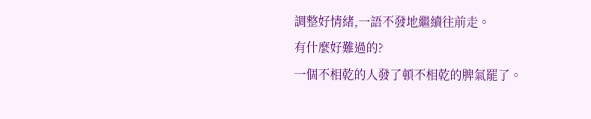調整好情緒,一語不發地繼續往前走。
有什麼好難過的?
一個不相乾的人發了頓不相乾的脾氣罷了。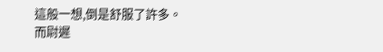這般一想,倒是舒服了許多。
而尉遲